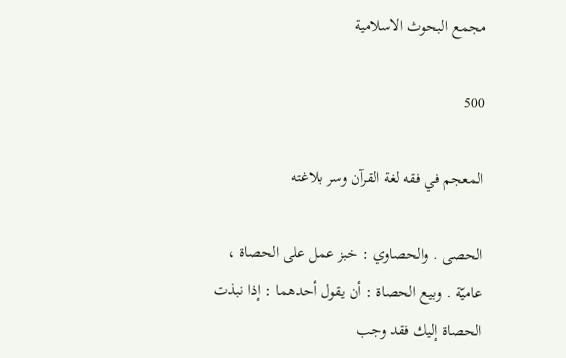مجمع البحوث الاسلامية

500

المعجم في فقه لغة القرآن وسر بلاغته

الحصى . والحصاوي : خبز عمل على الحصاة ، عاميّة . وبيع الحصاة : أن يقول أحدهما : إذا نبذت الحصاة إليك فقد وجب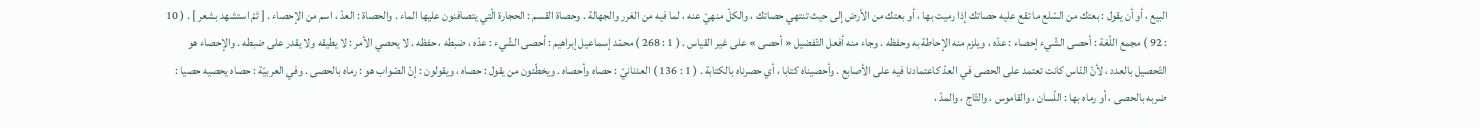البيع ، أو أن يقول : بعتك من السّلع ما تقع عليه حصاتك إذا رميت بها ، أو بعتك من الأرض إلى حيث تنتهي حصاتك ، والكلّ منهيّ عنه ، لما فيه من الغرر والجهالة . وحصاة القسم : الحجارة الّتي يتصافنون عليها الماء . والحصاة : العدّ ، اسم من الإحصاء . [ ثمّ استشهد بشعر ] . ( 10 : 92 ) مجمع اللّغة : أحصى الشّيء إحصاء : عدّه ، ويلزم منه الإحاطة به وحفظه . وجاء منه أفعل التّفضيل « أحصى » على غير القياس . ( 1 : 268 ) محمّد إسماعيل إبراهيم : أحصى الشّيء : عدّه ، ضبطه ، حفظه . لا يحصي الأمر : لا يطيقه ولا يقدر على ضبطه . والإحصاء هو التّحصيل بالعدد ، لأنّ النّاس كانت تعتمد على الحصى في العدّ كاعتمادنا فيه على الأصابع . وأحصيناه كتابا ، أي حصرناه بالكتابة . ( 1 : 136 ) العدنانيّ : حصاه وأحصاه . ويخطّئون من يقول : حصاه ، ويقولون : إنّ الصّواب هو : رماه بالحصى . وفي العربيّة : حصاه يحصيه حصيا : ضربه بالحصى ، أو رماه بها : اللّسان ، والقاموس ، والتّاج ، والمدّ ،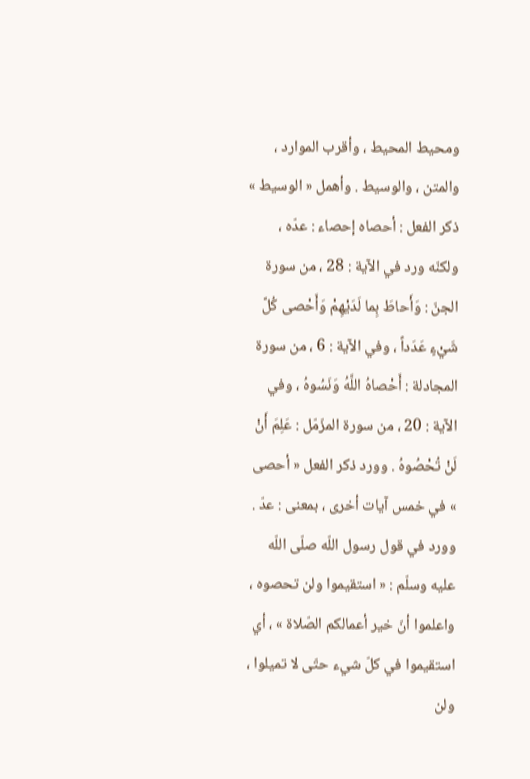ومحيط المحيط ، وأقرب الموارد ، والمتن ، والوسيط . وأهمل « الوسيط » ذكر الفعل : أحصاه إحصاء : عدّه ، ولكنّه ورد في الآية : 28 ، من سورة الجنّ : وَأَحاطَ بِما لَدَيْهِمْ وَأَحْصى كُلَّ شَيْءٍ عَدَداً ، وفي الآية : 6 ، من سورة المجادلة : أَحْصاهُ اللَّهُ وَنَسُوهُ ، وفي الآية : 20 ، من سورة المزّمّل : عَلِمَ أَنْ لَنْ تُحْصُوهُ . وورد ذكر الفعل « أحصى » في خمس آيات أخرى ، بمعنى : عدّ . وورد في قول رسول اللّه صلّى اللّه عليه وسلّم : « استقيموا ولن تحصوه ، واعلموا أنّ خير أعمالكم الصّلاة » ، أي استقيموا في كلّ شيء حتّى لا تميلوا ، ولن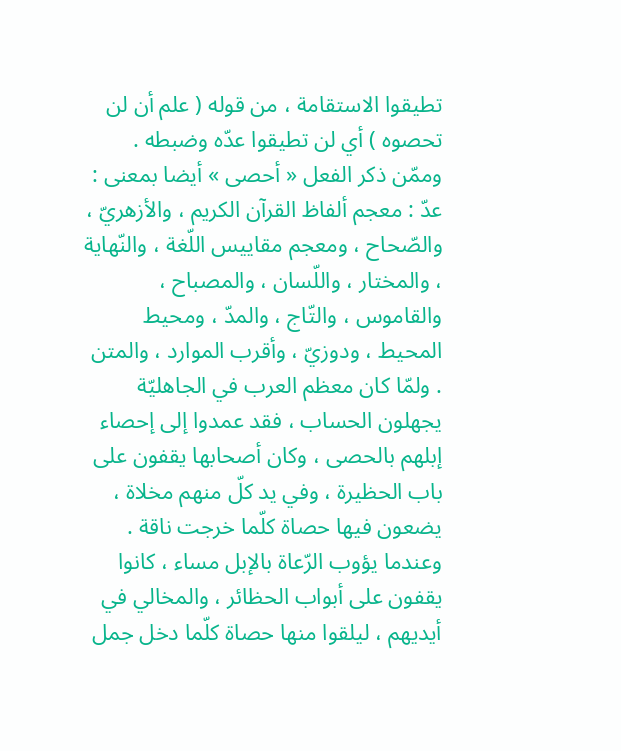تطيقوا الاستقامة ، من قوله ( علم أن لن تحصوه ) أي لن تطيقوا عدّه وضبطه . وممّن ذكر الفعل « أحصى » أيضا بمعنى : عدّ : معجم ألفاظ القرآن الكريم ، والأزهريّ ، والصّحاح ، ومعجم مقاييس اللّغة ، والنّهاية ، والمختار ، واللّسان ، والمصباح ، والقاموس ، والتّاج ، والمدّ ، ومحيط المحيط ، ودوزيّ ، وأقرب الموارد ، والمتن . ولمّا كان معظم العرب في الجاهليّة يجهلون الحساب ، فقد عمدوا إلى إحصاء إبلهم بالحصى ، وكان أصحابها يقفون على باب الحظيرة ، وفي يد كلّ منهم مخلاة ، يضعون فيها حصاة كلّما خرجت ناقة . وعندما يؤوب الرّعاة بالإبل مساء ، كانوا يقفون على أبواب الحظائر ، والمخالي في أيديهم ، ليلقوا منها حصاة كلّما دخل جمل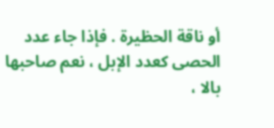أو ناقة الحظيرة . فإذا جاء عدد الحصى كعدد الإبل ، نعم صاحبها بالا ،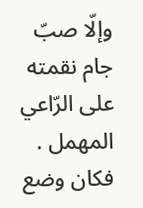وإلّا صبّ جام نقمته على الرّاعي المهمل . فكان وضع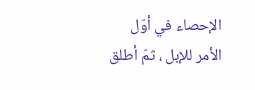الإحصاء في أوّل الأمر للإبل ، ثمّ أطلق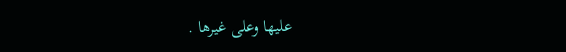عليها وعلى غيرها .